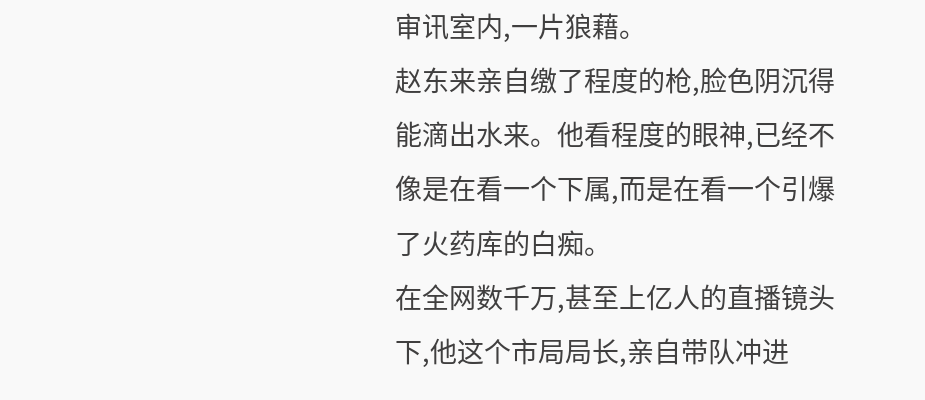审讯室内,一片狼藉。
赵东来亲自缴了程度的枪,脸色阴沉得能滴出水来。他看程度的眼神,已经不像是在看一个下属,而是在看一个引爆了火药库的白痴。
在全网数千万,甚至上亿人的直播镜头下,他这个市局局长,亲自带队冲进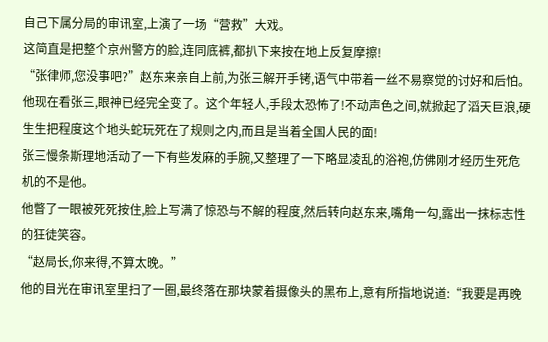自己下属分局的审讯室,上演了一场“营救”大戏。
这简直是把整个京州警方的脸,连同底裤,都扒下来按在地上反复摩擦!
“张律师,您没事吧?”赵东来亲自上前,为张三解开手铐,语气中带着一丝不易察觉的讨好和后怕。
他现在看张三,眼神已经完全变了。这个年轻人,手段太恐怖了!不动声色之间,就掀起了滔天巨浪,硬生生把程度这个地头蛇玩死在了规则之内,而且是当着全国人民的面!
张三慢条斯理地活动了一下有些发麻的手腕,又整理了一下略显凌乱的浴袍,仿佛刚才经历生死危机的不是他。
他瞥了一眼被死死按住,脸上写满了惊恐与不解的程度,然后转向赵东来,嘴角一勾,露出一抹标志性的狂徒笑容。
“赵局长,你来得,不算太晚。”
他的目光在审讯室里扫了一圈,最终落在那块蒙着摄像头的黑布上,意有所指地说道:“我要是再晚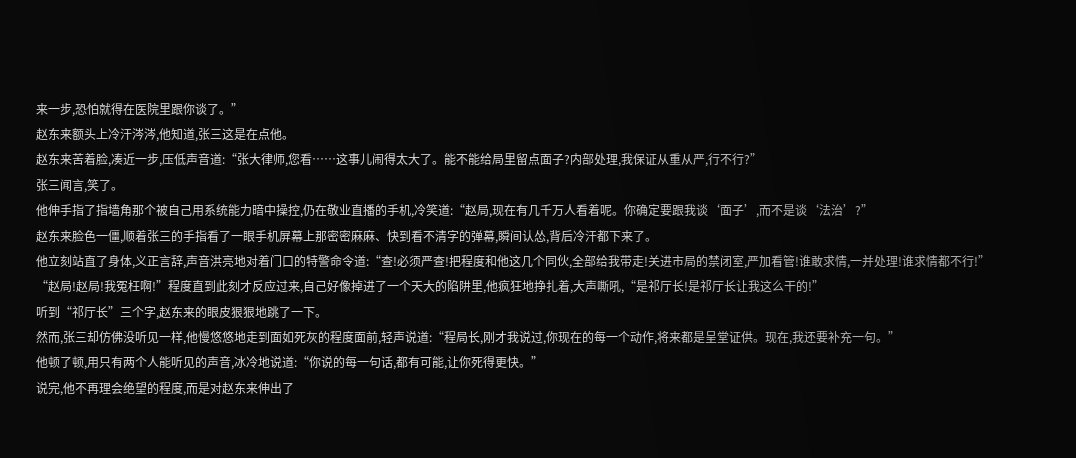来一步,恐怕就得在医院里跟你谈了。”
赵东来额头上冷汗涔涔,他知道,张三这是在点他。
赵东来苦着脸,凑近一步,压低声音道:“张大律师,您看……这事儿闹得太大了。能不能给局里留点面子?内部处理,我保证从重从严,行不行?”
张三闻言,笑了。
他伸手指了指墙角那个被自己用系统能力暗中操控,仍在敬业直播的手机,冷笑道:“赵局,现在有几千万人看着呢。你确定要跟我谈‘面子’,而不是谈‘法治’?”
赵东来脸色一僵,顺着张三的手指看了一眼手机屏幕上那密密麻麻、快到看不清字的弹幕,瞬间认怂,背后冷汗都下来了。
他立刻站直了身体,义正言辞,声音洪亮地对着门口的特警命令道:“查!必须严查!把程度和他这几个同伙,全部给我带走!关进市局的禁闭室,严加看管!谁敢求情,一并处理!谁求情都不行!”
“赵局!赵局!我冤枉啊!”程度直到此刻才反应过来,自己好像掉进了一个天大的陷阱里,他疯狂地挣扎着,大声嘶吼,“是祁厅长!是祁厅长让我这么干的!”
听到“祁厅长”三个字,赵东来的眼皮狠狠地跳了一下。
然而,张三却仿佛没听见一样,他慢悠悠地走到面如死灰的程度面前,轻声说道:“程局长,刚才我说过,你现在的每一个动作,将来都是呈堂证供。现在,我还要补充一句。”
他顿了顿,用只有两个人能听见的声音,冰冷地说道:“你说的每一句话,都有可能,让你死得更快。”
说完,他不再理会绝望的程度,而是对赵东来伸出了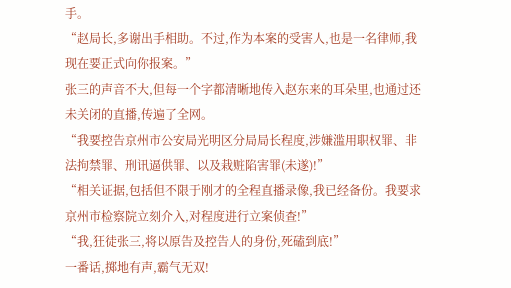手。
“赵局长,多谢出手相助。不过,作为本案的受害人,也是一名律师,我现在要正式向你报案。”
张三的声音不大,但每一个字都清晰地传入赵东来的耳朵里,也通过还未关闭的直播,传遍了全网。
“我要控告京州市公安局光明区分局局长程度,涉嫌滥用职权罪、非法拘禁罪、刑讯逼供罪、以及栽赃陷害罪(未遂)!”
“相关证据,包括但不限于刚才的全程直播录像,我已经备份。我要求京州市检察院立刻介入,对程度进行立案侦查!”
“我,狂徒张三,将以原告及控告人的身份,死磕到底!”
一番话,掷地有声,霸气无双!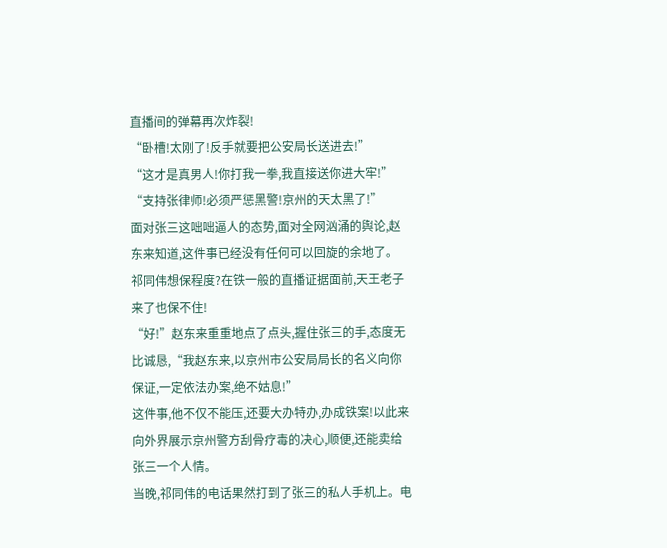直播间的弹幕再次炸裂!
“卧槽!太刚了!反手就要把公安局长送进去!”
“这才是真男人!你打我一拳,我直接送你进大牢!”
“支持张律师!必须严惩黑警!京州的天太黑了!”
面对张三这咄咄逼人的态势,面对全网汹涌的舆论,赵东来知道,这件事已经没有任何可以回旋的余地了。
祁同伟想保程度?在铁一般的直播证据面前,天王老子来了也保不住!
“好!”赵东来重重地点了点头,握住张三的手,态度无比诚恳,“我赵东来,以京州市公安局局长的名义向你保证,一定依法办案,绝不姑息!”
这件事,他不仅不能压,还要大办特办,办成铁案!以此来向外界展示京州警方刮骨疗毒的决心,顺便,还能卖给张三一个人情。
当晚,祁同伟的电话果然打到了张三的私人手机上。电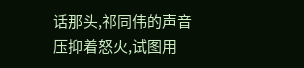话那头,祁同伟的声音压抑着怒火,试图用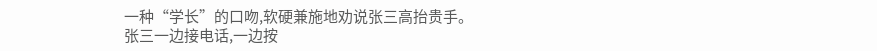一种“学长”的口吻,软硬兼施地劝说张三高抬贵手。
张三一边接电话,一边按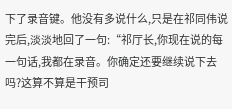下了录音键。他没有多说什么,只是在祁同伟说完后,淡淡地回了一句:“祁厅长,你现在说的每一句话,我都在录音。你确定还要继续说下去吗?这算不算是干预司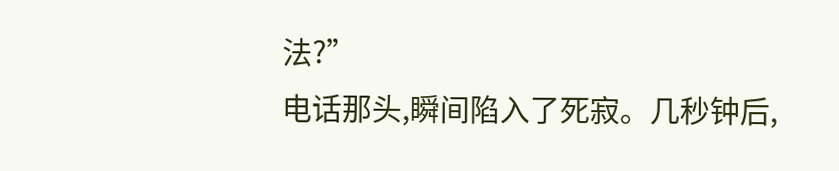法?”
电话那头,瞬间陷入了死寂。几秒钟后,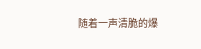随着一声清脆的爆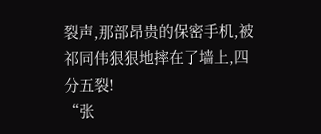裂声,那部昂贵的保密手机,被祁同伟狠狠地摔在了墙上,四分五裂!
“张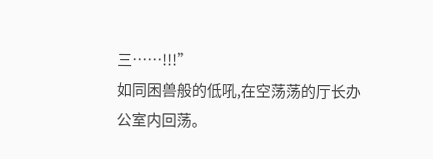三……!!!”
如同困兽般的低吼,在空荡荡的厅长办公室内回荡。